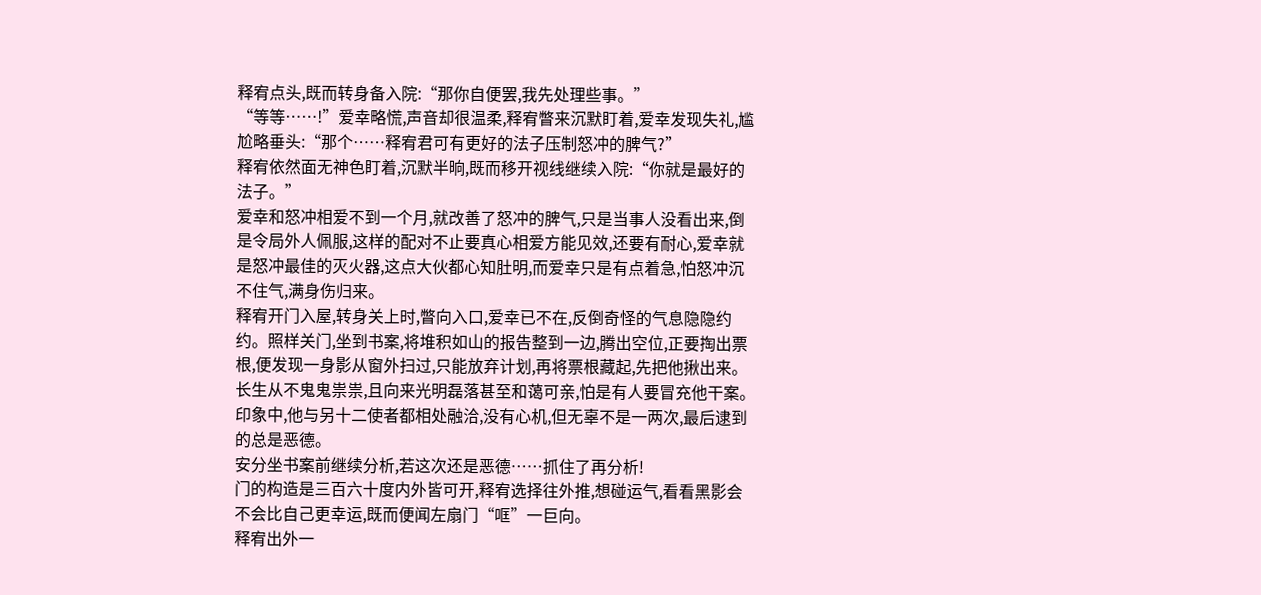释宥点头,既而转身备入院:“那你自便罢,我先处理些事。”
“等等……!”爱幸略慌,声音却很温柔,释宥瞥来沉默盯着,爱幸发现失礼,尴尬略垂头:“那个……释宥君可有更好的法子压制怒冲的脾气?”
释宥依然面无神色盯着,沉默半晌,既而移开视线继续入院:“你就是最好的法子。”
爱幸和怒冲相爱不到一个月,就改善了怒冲的脾气,只是当事人没看出来,倒是令局外人佩服,这样的配对不止要真心相爱方能见效,还要有耐心,爱幸就是怒冲最佳的灭火器,这点大伙都心知肚明,而爱幸只是有点着急,怕怒冲沉不住气,满身伤归来。
释宥开门入屋,转身关上时,瞥向入口,爱幸已不在,反倒奇怪的气息隐隐约约。照样关门,坐到书案,将堆积如山的报告整到一边,腾出空位,正要掏出票根,便发现一身影从窗外扫过,只能放弃计划,再将票根藏起,先把他揪出来。
长生从不鬼鬼祟祟,且向来光明磊落甚至和蔼可亲,怕是有人要冒充他干案。印象中,他与另十二使者都相处融洽,没有心机,但无辜不是一两次,最后逮到的总是恶德。
安分坐书案前继续分析,若这次还是恶德……抓住了再分析!
门的构造是三百六十度内外皆可开,释宥选择往外推,想碰运气,看看黑影会不会比自己更幸运,既而便闻左扇门“哐”一巨向。
释宥出外一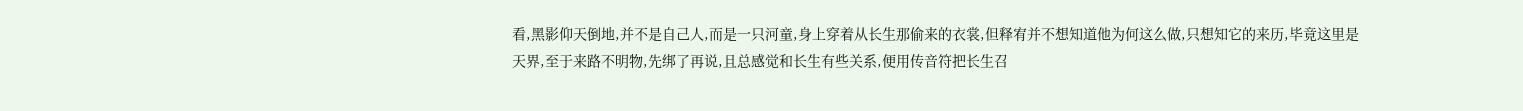看,黑影仰天倒地,并不是自己人,而是一只河童,身上穿着从长生那偷来的衣裳,但释宥并不想知道他为何这么做,只想知它的来历,毕竟这里是天界,至于来路不明物,先绑了再说,且总感觉和长生有些关系,便用传音符把长生召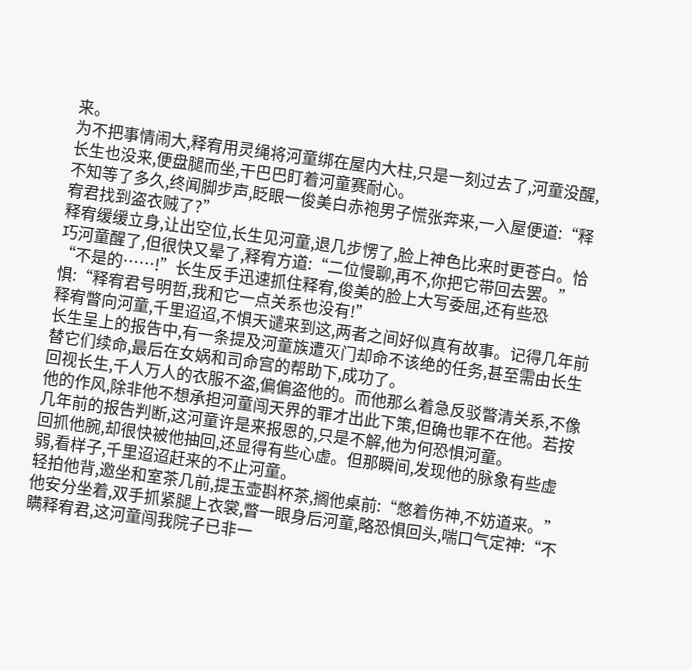来。
为不把事情闹大,释宥用灵绳将河童绑在屋内大柱,只是一刻过去了,河童没醒,长生也没来,便盘腿而坐,干巴巴盯着河童赛耐心。
不知等了多久,终闻脚步声,眨眼一俊美白赤袍男子慌张奔来,一入屋便道:“释宥君找到盗衣贼了?”
释宥缓缓立身,让出空位,长生见河童,退几步愣了,脸上神色比来时更苍白。恰巧河童醒了,但很快又晕了,释宥方道:“二位慢聊,再不,你把它带回去罢。”
“不是的……!”长生反手迅速抓住释宥,俊美的脸上大写委屈,还有些恐惧:“释宥君号明哲,我和它一点关系也没有!”
释宥瞥向河童,千里迢迢,不惧天谴来到这,两者之间好似真有故事。记得几年前长生呈上的报告中,有一条提及河童族遭灭门却命不该绝的任务,甚至需由长生替它们续命,最后在女娲和司命宫的帮助下,成功了。
回视长生,千人万人的衣服不盗,偏偏盗他的。而他那么着急反驳瞥清关系,不像他的作风,除非他不想承担河童闯天界的罪才出此下策,但确也罪不在他。若按几年前的报告判断,这河童许是来报恩的,只是不解,他为何恐惧河童。
回抓他腕,却很快被他抽回,还显得有些心虚。但那瞬间,发现他的脉象有些虚弱,看样子,千里迢迢赶来的不止河童。
轻拍他背,邀坐和室茶几前,提玉壶斟杯茶,搁他桌前:“憋着伤神,不妨道来。”
他安分坐着,双手抓紧腿上衣裳,瞥一眼身后河童,略恐惧回头,喘口气定神:“不瞒释宥君,这河童闯我院子已非一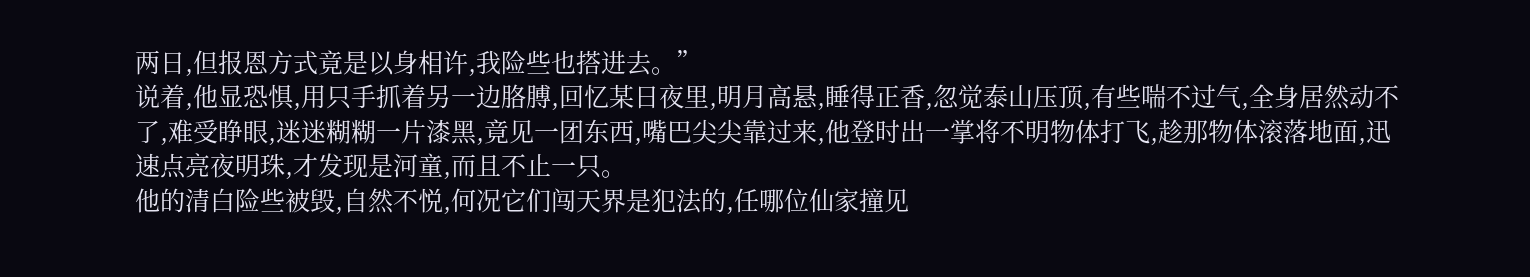两日,但报恩方式竟是以身相许,我险些也搭进去。”
说着,他显恐惧,用只手抓着另一边胳膊,回忆某日夜里,明月高悬,睡得正香,忽觉泰山压顶,有些喘不过气,全身居然动不了,难受睁眼,迷迷糊糊一片漆黑,竟见一团东西,嘴巴尖尖靠过来,他登时出一掌将不明物体打飞,趁那物体滚落地面,迅速点亮夜明珠,才发现是河童,而且不止一只。
他的清白险些被毁,自然不悦,何况它们闯天界是犯法的,任哪位仙家撞见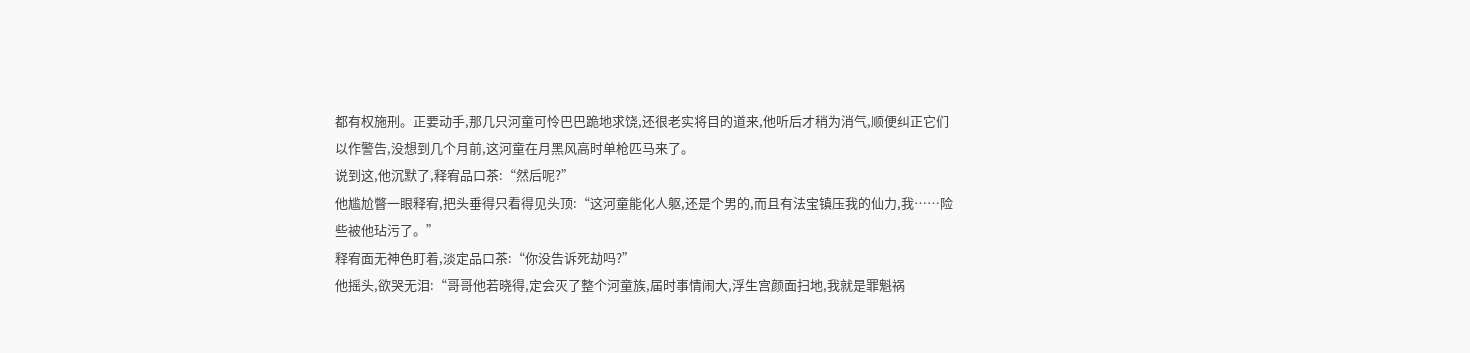都有权施刑。正要动手,那几只河童可怜巴巴跪地求饶,还很老实将目的道来,他听后才稍为消气,顺便纠正它们以作警告,没想到几个月前,这河童在月黑风高时单枪匹马来了。
说到这,他沉默了,释宥品口茶:“然后呢?”
他尴尬瞥一眼释宥,把头垂得只看得见头顶:“这河童能化人躯,还是个男的,而且有法宝镇压我的仙力,我……险些被他玷污了。”
释宥面无神色盯着,淡定品口茶:“你没告诉死劫吗?”
他摇头,欲哭无泪:“哥哥他若晓得,定会灭了整个河童族,届时事情闹大,浮生宫颜面扫地,我就是罪魁祸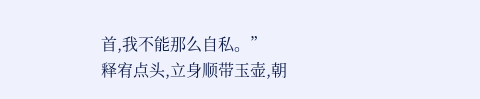首,我不能那么自私。”
释宥点头,立身顺带玉壶,朝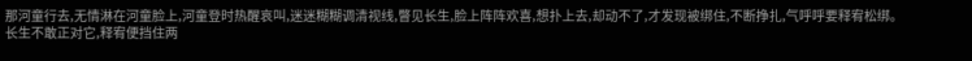那河童行去,无情淋在河童脸上,河童登时热醒哀叫,迷迷糊糊调清视线,瞥见长生,脸上阵阵欢喜,想扑上去,却动不了,才发现被绑住,不断挣扎,气呼呼要释宥松绑。
长生不敢正对它,释宥便挡住两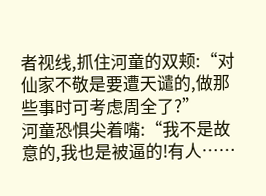者视线,抓住河童的双颊:“对仙家不敬是要遭天谴的,做那些事时可考虑周全了?”
河童恐惧尖着嘴:“我不是故意的,我也是被逼的!有人……